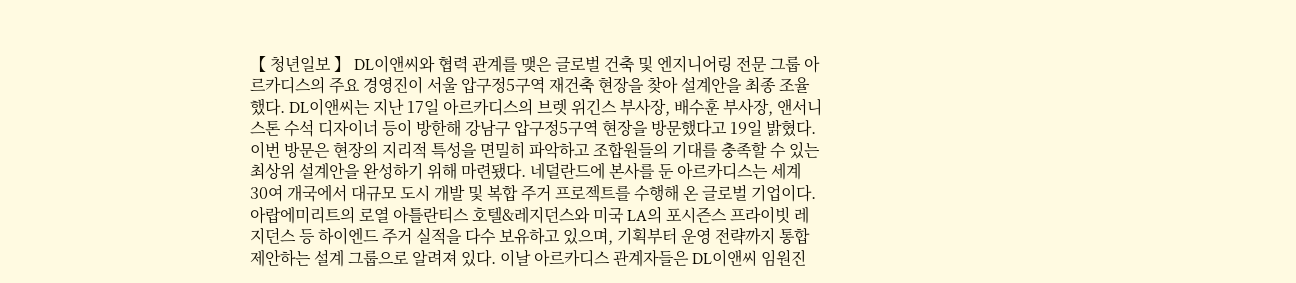【 청년일보 】 DL이앤씨와 협력 관계를 맺은 글로벌 건축 및 엔지니어링 전문 그룹 아르카디스의 주요 경영진이 서울 압구정5구역 재건축 현장을 찾아 설계안을 최종 조율했다. DL이앤씨는 지난 17일 아르카디스의 브렛 위긴스 부사장, 배수훈 부사장, 앤서니 스톤 수석 디자이너 등이 방한해 강남구 압구정5구역 현장을 방문했다고 19일 밝혔다. 이번 방문은 현장의 지리적 특성을 면밀히 파악하고 조합원들의 기대를 충족할 수 있는 최상위 설계안을 완성하기 위해 마련됐다. 네덜란드에 본사를 둔 아르카디스는 세계 30여 개국에서 대규모 도시 개발 및 복합 주거 프로젝트를 수행해 온 글로벌 기업이다. 아랍에미리트의 로열 아틀란티스 호텔&레지던스와 미국 LA의 포시즌스 프라이빗 레지던스 등 하이엔드 주거 실적을 다수 보유하고 있으며, 기획부터 운영 전략까지 통합 제안하는 설계 그룹으로 알려져 있다. 이날 아르카디스 관계자들은 DL이앤씨 임원진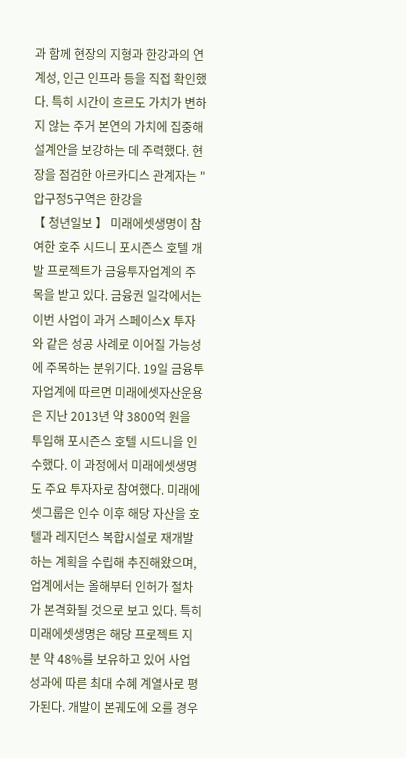과 함께 현장의 지형과 한강과의 연계성, 인근 인프라 등을 직접 확인했다. 특히 시간이 흐르도 가치가 변하지 않는 주거 본연의 가치에 집중해 설계안을 보강하는 데 주력했다. 현장을 점검한 아르카디스 관계자는 "압구정5구역은 한강을
【 청년일보 】 미래에셋생명이 참여한 호주 시드니 포시즌스 호텔 개발 프로젝트가 금융투자업계의 주목을 받고 있다. 금융권 일각에서는 이번 사업이 과거 스페이스X 투자와 같은 성공 사례로 이어질 가능성에 주목하는 분위기다. 19일 금융투자업계에 따르면 미래에셋자산운용은 지난 2013년 약 3800억 원을 투입해 포시즌스 호텔 시드니을 인수했다. 이 과정에서 미래에셋생명도 주요 투자자로 참여했다. 미래에셋그룹은 인수 이후 해당 자산을 호텔과 레지던스 복합시설로 재개발하는 계획을 수립해 추진해왔으며, 업계에서는 올해부터 인허가 절차가 본격화될 것으로 보고 있다. 특히 미래에셋생명은 해당 프로젝트 지분 약 48%를 보유하고 있어 사업 성과에 따른 최대 수혜 계열사로 평가된다. 개발이 본궤도에 오를 경우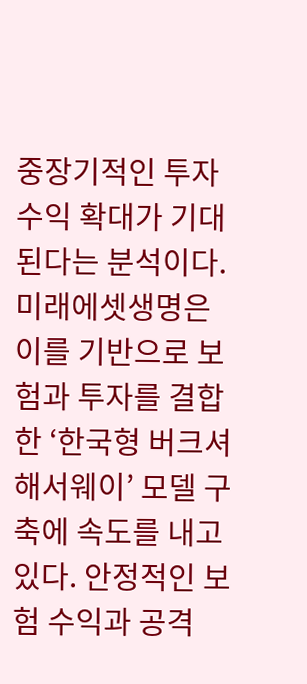중장기적인 투자 수익 확대가 기대된다는 분석이다. 미래에셋생명은 이를 기반으로 보험과 투자를 결합한 ‘한국형 버크셔 해서웨이’ 모델 구축에 속도를 내고 있다. 안정적인 보험 수익과 공격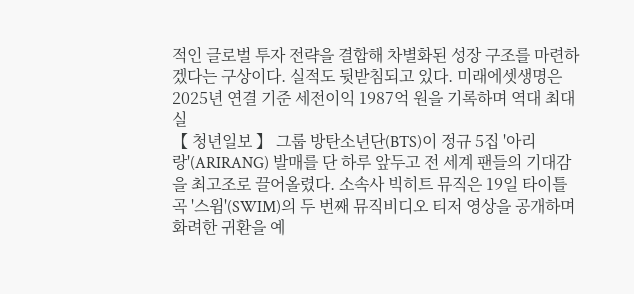적인 글로벌 투자 전략을 결합해 차별화된 성장 구조를 마련하겠다는 구상이다. 실적도 뒷받침되고 있다. 미래에셋생명은 2025년 연결 기준 세전이익 1987억 원을 기록하며 역대 최대 실
【 청년일보 】 그룹 방탄소년단(BTS)이 정규 5집 '아리랑'(ARIRANG) 발매를 단 하루 앞두고 전 세계 팬들의 기대감을 최고조로 끌어올렸다. 소속사 빅히트 뮤직은 19일 타이틀곡 '스윔'(SWIM)의 두 번째 뮤직비디오 티저 영상을 공개하며 화려한 귀환을 예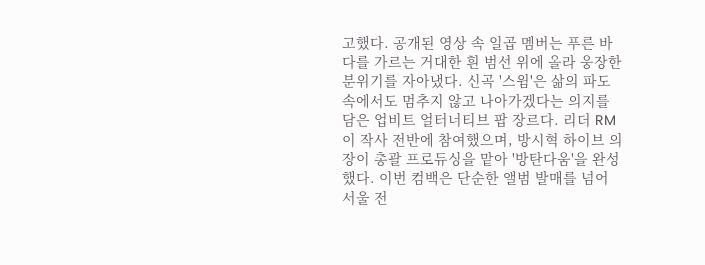고했다. 공개된 영상 속 일곱 멤버는 푸른 바다를 가르는 거대한 흰 범선 위에 올라 웅장한 분위기를 자아냈다. 신곡 '스윔'은 삶의 파도 속에서도 멈추지 않고 나아가겠다는 의지를 담은 업비트 얼터너티브 팝 장르다. 리더 RM이 작사 전반에 참여했으며, 방시혁 하이브 의장이 총괄 프로듀싱을 맡아 '방탄다움'을 완성했다. 이번 컴백은 단순한 앨범 발매를 넘어 서울 전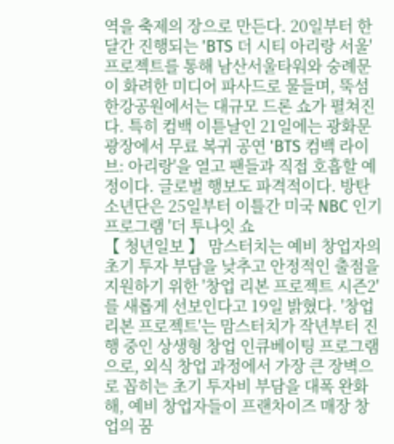역을 축제의 장으로 만든다. 20일부터 한 달간 진행되는 'BTS 더 시티 아리랑 서울' 프로젝트를 통해 남산서울타워와 숭례문이 화려한 미디어 파사드로 물들며, 뚝섬 한강공원에서는 대규모 드론 쇼가 펼쳐진다. 특히 컴백 이튿날인 21일에는 광화문 광장에서 무료 복귀 공연 'BTS 컴백 라이브: 아리랑'을 열고 팬들과 직접 호흡할 예정이다. 글로벌 행보도 파격적이다. 방탄소년단은 25일부터 이틀간 미국 NBC 인기 프로그램 '더 투나잇 쇼
【 청년일보 】 맘스터치는 예비 창업자의 초기 투자 부담을 낮추고 안정적인 출점을 지원하기 위한 '창업 리본 프로젝트 시즌2'를 새롭게 선보인다고 19일 밝혔다. '창업 리본 프로젝트'는 맘스터치가 작년부터 진행 중인 상생형 창업 인큐베이팅 프로그램으로, 외식 창업 과정에서 가장 큰 장벽으로 꼽히는 초기 투자비 부담을 대폭 완화해, 예비 창업자들이 프랜차이즈 매장 창업의 꿈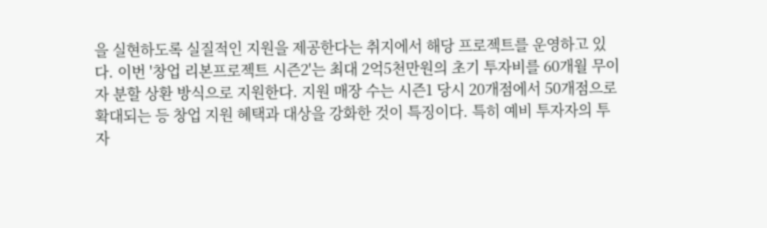을 실현하도록 실질적인 지원을 제공한다는 취지에서 해당 프로젝트를 운영하고 있다. 이번 '창업 리본프로젝트 시즌2'는 최대 2억5천만원의 초기 투자비를 60개월 무이자 분할 상환 방식으로 지원한다. 지원 매장 수는 시즌1 당시 20개점에서 50개점으로 확대되는 등 창업 지원 혜택과 대상을 강화한 것이 특징이다. 특히 예비 투자자의 투자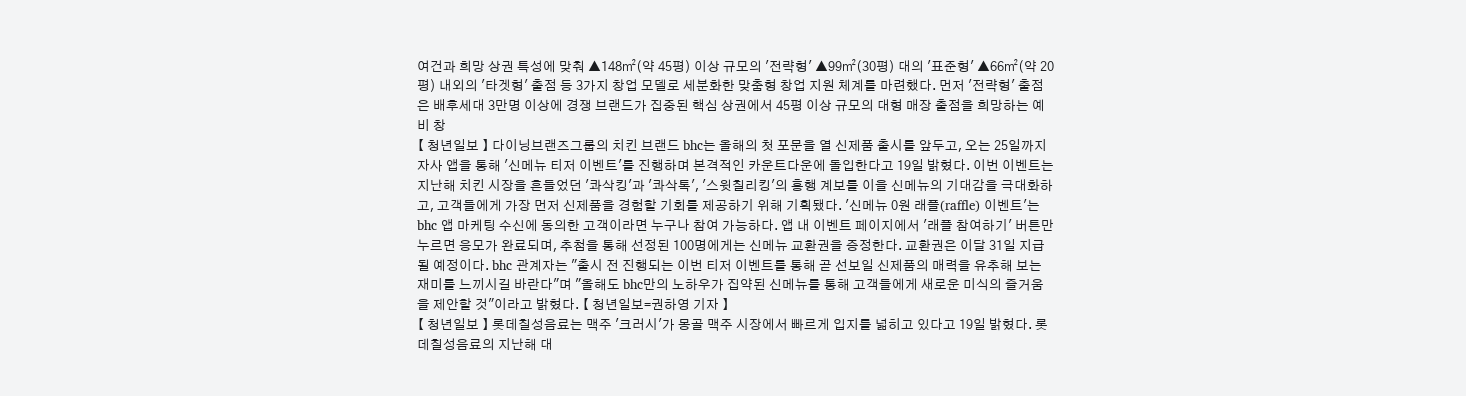여건과 희망 상권 특성에 맞춰 ▲148㎡(약 45평) 이상 규모의 '전략형' ▲99㎡(30평) 대의 '표준형' ▲66㎡(약 20평) 내외의 '타겟형' 출점 등 3가지 창업 모델로 세분화한 맞춤형 창업 지원 체계를 마련했다. 먼저 '전략형' 출점은 배후세대 3만명 이상에 경쟁 브랜드가 집중된 핵심 상권에서 45평 이상 규모의 대형 매장 출점을 희망하는 예비 창
【 청년일보 】 다이닝브랜즈그룹의 치킨 브랜드 bhc는 올해의 첫 포문을 열 신제품 출시를 앞두고, 오는 25일까지 자사 앱을 통해 '신메뉴 티저 이벤트'를 진행하며 본격적인 카운트다운에 돌입한다고 19일 밝혔다. 이번 이벤트는 지난해 치킨 시장을 흔들었던 '콰삭킹'과 '콰삭톡', '스윗칠리킹'의 흥행 계보를 이을 신메뉴의 기대감을 극대화하고, 고객들에게 가장 먼저 신제품을 경험할 기회를 제공하기 위해 기획됐다. '신메뉴 0원 래플(raffle) 이벤트'는 bhc 앱 마케팅 수신에 동의한 고객이라면 누구나 참여 가능하다. 앱 내 이벤트 페이지에서 '래플 참여하기' 버튼만 누르면 응모가 완료되며, 추첨을 통해 선정된 100명에게는 신메뉴 교환권을 증정한다. 교환권은 이달 31일 지급될 예정이다. bhc 관계자는 "출시 전 진행되는 이번 티저 이벤트를 통해 곧 선보일 신제품의 매력을 유추해 보는 재미를 느끼시길 바란다"며 "올해도 bhc만의 노하우가 집약된 신메뉴를 통해 고객들에게 새로운 미식의 즐거움을 제안할 것"이라고 밝혔다. 【 청년일보=권하영 기자 】
【 청년일보 】 롯데칠성음료는 맥주 '크러시'가 몽골 맥주 시장에서 빠르게 입지를 넓히고 있다고 19일 밝혔다. 롯데칠성음료의 지난해 대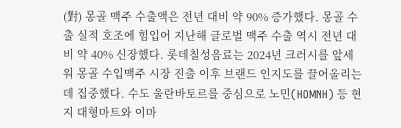(對) 몽골 맥주 수출액은 전년 대비 약 90% 증가했다. 몽골 수출 실적 호조에 힘입어 지난해 글로벌 맥주 수출 역시 전년 대비 약 40% 신장했다. 롯데칠성음료는 2024년 크러시를 앞세워 몽골 수입맥주 시장 진출 이후 브랜드 인지도를 끌어올리는데 집중했다. 수도 울란바토르를 중심으로 노민(HOMNH) 등 현지 대형마트와 이마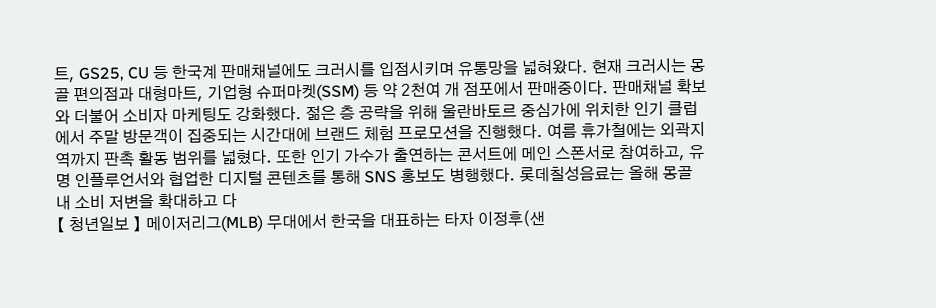트, GS25, CU 등 한국계 판매채널에도 크러시를 입점시키며 유통망을 넓혀왔다. 현재 크러시는 몽골 편의점과 대형마트, 기업형 슈퍼마켓(SSM) 등 약 2천여 개 점포에서 판매중이다. 판매채널 확보와 더불어 소비자 마케팅도 강화했다. 젊은 층 공략을 위해 울란바토르 중심가에 위치한 인기 클럽에서 주말 방문객이 집중되는 시간대에 브랜드 체험 프로모션을 진행했다. 여름 휴가철에는 외곽지역까지 판촉 활동 범위를 넓혔다. 또한 인기 가수가 출연하는 콘서트에 메인 스폰서로 참여하고, 유명 인플루언서와 협업한 디지털 콘텐츠를 통해 SNS 홍보도 병행했다. 롯데칠성음료는 올해 몽골 내 소비 저변을 확대하고 다
【 청년일보 】 메이저리그(MLB) 무대에서 한국을 대표하는 타자 이정후(샌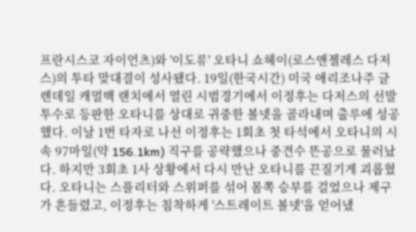프란시스코 자이언츠)와 '이도류' 오타니 쇼헤이(로스앤젤레스 다저스)의 투타 맞대결이 성사됐다. 19일(한국시간) 미국 애리조나주 글렌데일 캐멀백 랜치에서 열린 시범경기에서 이정후는 다저스의 선발 투수로 등판한 오타니를 상대로 귀중한 볼넷을 골라내며 출루에 성공했다. 이날 1번 타자로 나선 이정후는 1회초 첫 타석에서 오타니의 시속 97마일(약 156.1km) 직구를 공략했으나 중견수 뜬공으로 물러났다. 하지만 3회초 1사 상황에서 다시 만난 오타니를 끈질기게 괴롭혔다. 오타니는 스플리터와 스위퍼를 섞어 몸쪽 승부를 걸었으나 제구가 흔들렸고, 이정후는 침착하게 '스트레이트 볼넷'을 얻어냈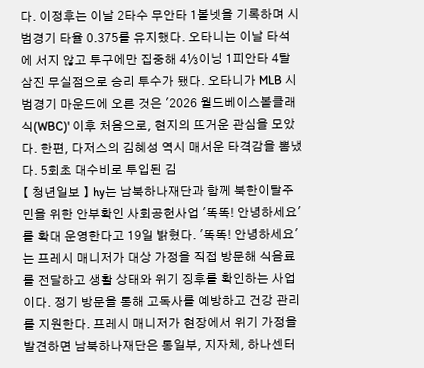다. 이정후는 이날 2타수 무안타 1볼넷을 기록하며 시범경기 타율 0.375를 유지했다. 오타니는 이날 타석에 서지 않고 투구에만 집중해 4⅓이닝 1피안타 4탈삼진 무실점으로 승리 투수가 됐다. 오타니가 MLB 시범경기 마운드에 오른 것은 '2026 월드베이스볼클래식(WBC)' 이후 처음으로, 현지의 뜨거운 관심을 모았다. 한편, 다저스의 김혜성 역시 매서운 타격감을 뽐냈다. 5회초 대수비로 투입된 김
【 청년일보 】 hy는 남북하나재단과 함께 북한이탈주민을 위한 안부확인 사회공헌사업 '똑똑! 안녕하세요'를 확대 운영한다고 19일 밝혔다. '똑똑! 안녕하세요'는 프레시 매니저가 대상 가정을 직접 방문해 식음료를 전달하고 생활 상태와 위기 징후를 확인하는 사업이다. 정기 방문을 통해 고독사를 예방하고 건강 관리를 지원한다. 프레시 매니저가 현장에서 위기 가정을 발견하면 남북하나재단은 통일부, 지자체, 하나센터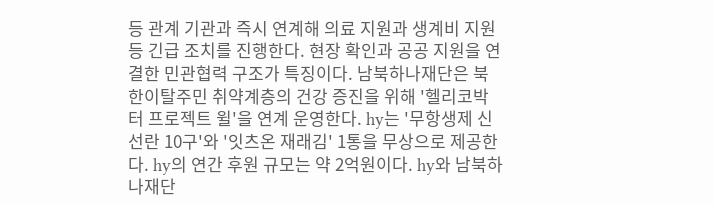등 관계 기관과 즉시 연계해 의료 지원과 생계비 지원 등 긴급 조치를 진행한다. 현장 확인과 공공 지원을 연결한 민관협력 구조가 특징이다. 남북하나재단은 북한이탈주민 취약계층의 건강 증진을 위해 '헬리코박터 프로젝트 윌'을 연계 운영한다. hy는 '무항생제 신선란 10구'와 '잇츠온 재래김' 1통을 무상으로 제공한다. hy의 연간 후원 규모는 약 2억원이다. hy와 남북하나재단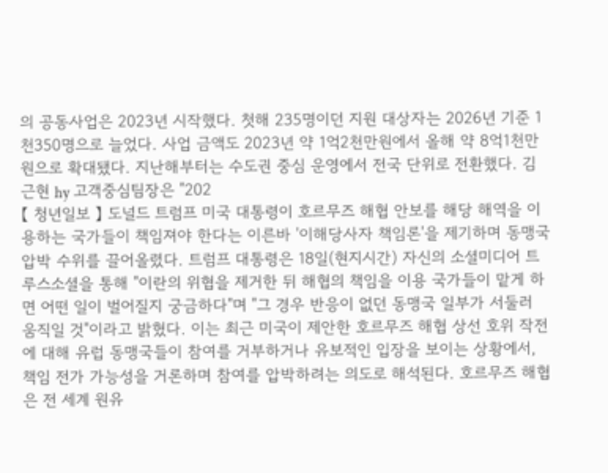의 공동사업은 2023년 시작했다. 첫해 235명이던 지원 대상자는 2026년 기준 1천350명으로 늘었다. 사업 금액도 2023년 약 1억2천만원에서 올해 약 8억1천만원으로 확대됐다. 지난해부터는 수도권 중심 운영에서 전국 단위로 전환했다. 김근현 hy 고객중심팀장은 "202
【 청년일보 】 도널드 트럼프 미국 대통령이 호르무즈 해협 안보를 해당 해역을 이용하는 국가들이 책임져야 한다는 이른바 '이해당사자 책임론'을 제기하며 동맹국 압박 수위를 끌어올렸다. 트럼프 대통령은 18일(현지시간) 자신의 소셜미디어 트루스소셜을 통해 "이란의 위협을 제거한 뒤 해협의 책임을 이용 국가들이 맡게 하면 어떤 일이 벌어질지 궁금하다"며 "그 경우 반응이 없던 동맹국 일부가 서둘러 움직일 것"이라고 밝혔다. 이는 최근 미국이 제안한 호르무즈 해협 상선 호위 작전에 대해 유럽 동맹국들이 참여를 거부하거나 유보적인 입장을 보이는 상황에서, 책임 전가 가능성을 거론하며 참여를 압박하려는 의도로 해석된다. 호르무즈 해협은 전 세계 원유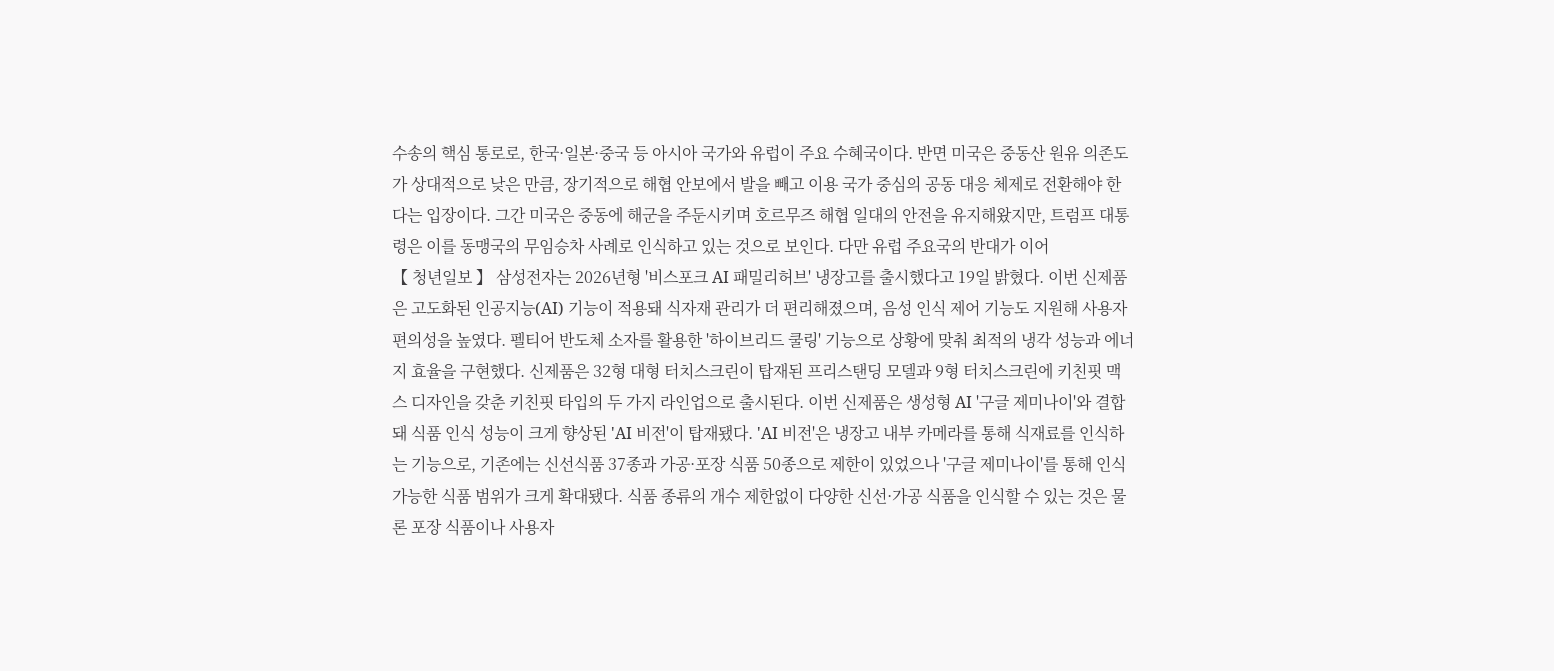수송의 핵심 통로로, 한국·일본·중국 등 아시아 국가와 유럽이 주요 수혜국이다. 반면 미국은 중동산 원유 의존도가 상대적으로 낮은 만큼, 장기적으로 해협 안보에서 발을 빼고 이용 국가 중심의 공동 대응 체제로 전환해야 한다는 입장이다. 그간 미국은 중동에 해군을 주둔시키며 호르무즈 해협 일대의 안전을 유지해왔지만, 트럼프 대통령은 이를 동맹국의 무임승차 사례로 인식하고 있는 것으로 보인다. 다만 유럽 주요국의 반대가 이어
【 청년일보 】 삼성전자는 2026년형 '비스포크 AI 패밀리허브' 냉장고를 출시했다고 19일 밝혔다. 이번 신제품은 고도화된 인공지능(AI) 기능이 적용돼 식자재 관리가 더 편리해졌으며, 음성 인식 제어 기능도 지원해 사용자 편의성을 높였다. 펠티어 반도체 소자를 활용한 '하이브리드 쿨링' 기능으로 상황에 맞춰 최적의 냉각 성능과 에너지 효율을 구현했다. 신제품은 32형 대형 터치스크린이 탑재된 프리스탠딩 모델과 9형 터치스크린에 키친핏 맥스 디자인을 갖춘 키친핏 타입의 두 가지 라인업으로 출시된다. 이번 신제품은 생성형 AI '구글 제미나이'와 결합돼 식품 인식 성능이 크게 향상된 'AI 비전'이 탑재됐다. 'AI 비전'은 냉장고 내부 카메라를 통해 식재료를 인식하는 기능으로, 기존에는 신선식품 37종과 가공·포장 식품 50종으로 제한이 있었으나 '구글 제미나이'를 통해 인식 가능한 식품 범위가 크게 확대됐다. 식품 종류의 개수 제한없이 다양한 신선·가공 식품을 인식할 수 있는 것은 물론 포장 식품이나 사용자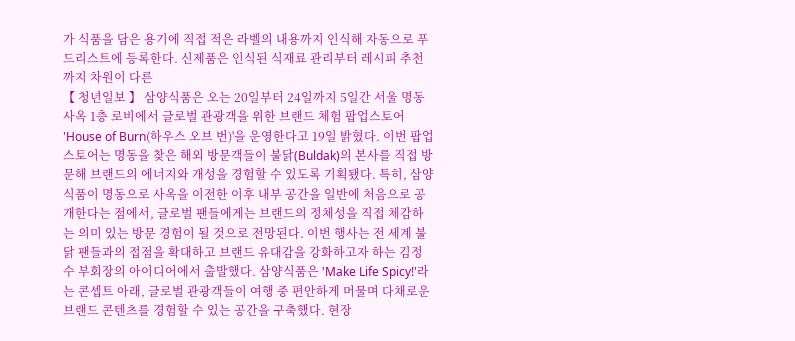가 식품을 담은 용기에 직접 적은 라벨의 내용까지 인식해 자동으로 푸드리스트에 등록한다. 신제품은 인식된 식재료 관리부터 레시피 추천까지 차원이 다른
【 청년일보 】 삼양식품은 오는 20일부터 24일까지 5일간 서울 명동 사옥 1층 로비에서 글로벌 관광객을 위한 브랜드 체험 팝업스토어 'House of Burn(하우스 오브 번)'을 운영한다고 19일 밝혔다. 이번 팝업스토어는 명동을 찾은 해외 방문객들이 불닭(Buldak)의 본사를 직접 방문해 브랜드의 에너지와 개성을 경험할 수 있도록 기획됐다. 특히, 삼양식품이 명동으로 사옥을 이전한 이후 내부 공간을 일반에 처음으로 공개한다는 점에서, 글로벌 팬들에게는 브랜드의 정체성을 직접 체감하는 의미 있는 방문 경험이 될 것으로 전망된다. 이번 행사는 전 세계 불닭 팬들과의 접점을 확대하고 브랜드 유대감을 강화하고자 하는 김정수 부회장의 아이디어에서 출발했다. 삼양식품은 'Make Life Spicy!'라는 콘셉트 아래, 글로벌 관광객들이 여행 중 편안하게 머물며 다채로운 브랜드 콘텐츠를 경험할 수 있는 공간을 구축했다. 현장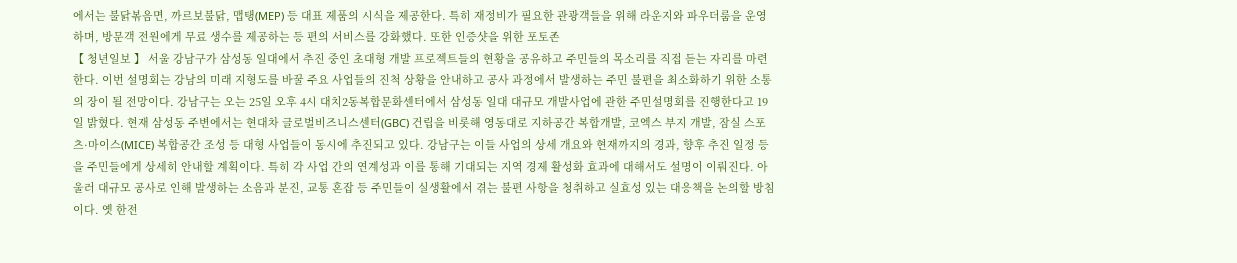에서는 불닭볶음면, 까르보불닭, 맵탱(MEP) 등 대표 제품의 시식을 제공한다. 특히 재정비가 필요한 관광객들을 위해 라운지와 파우더룸을 운영하며, 방문객 전원에게 무료 생수를 제공하는 등 편의 서비스를 강화했다. 또한 인증샷을 위한 포토존
【 청년일보 】 서울 강남구가 삼성동 일대에서 추진 중인 초대형 개발 프로젝트들의 현황을 공유하고 주민들의 목소리를 직접 듣는 자리를 마련한다. 이번 설명회는 강남의 미래 지형도를 바꿀 주요 사업들의 진척 상황을 안내하고 공사 과정에서 발생하는 주민 불편을 최소화하기 위한 소통의 장이 될 전망이다. 강남구는 오는 25일 오후 4시 대치2동복합문화센터에서 삼성동 일대 대규모 개발사업에 관한 주민설명회를 진행한다고 19일 밝혔다. 현재 삼성동 주변에서는 현대차 글로벌비즈니스센터(GBC) 건립을 비롯해 영동대로 지하공간 복합개발, 코엑스 부지 개발, 잠실 스포츠·마이스(MICE) 복합공간 조성 등 대형 사업들이 동시에 추진되고 있다. 강남구는 이들 사업의 상세 개요와 현재까지의 경과, 향후 추진 일정 등을 주민들에게 상세히 안내할 계획이다. 특히 각 사업 간의 연계성과 이를 통해 기대되는 지역 경제 활성화 효과에 대해서도 설명이 이뤄진다. 아울러 대규모 공사로 인해 발생하는 소음과 분진, 교통 혼잡 등 주민들이 실생활에서 겪는 불편 사항을 청취하고 실효성 있는 대응책을 논의할 방침이다. 옛 한전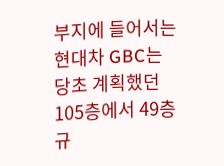부지에 들어서는 현대차 GBC는 당초 계획했던 105층에서 49층 규